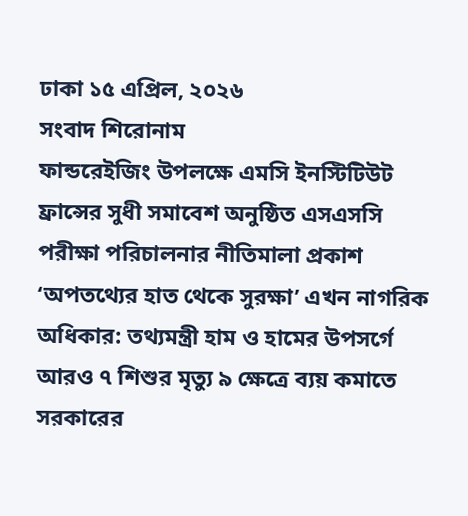ঢাকা ১৫ এপ্রিল, ২০২৬
সংবাদ শিরোনাম
ফান্ডরেইজিং উপলক্ষে এমসি ইনস্টিটিউট ফ্রান্সের সুধী সমাবেশ অনুষ্ঠিত এসএসসি পরীক্ষা পরিচালনার নীতিমালা প্রকাশ ‘অপতথ্যের হাত থেকে সুরক্ষা’ এখন নাগরিক অধিকার: তথ্যমন্ত্রী হাম ও হামের উপসর্গে আরও ৭ শিশুর মৃত্যু ৯ ক্ষেত্রে ব্যয় কমাতে সরকারের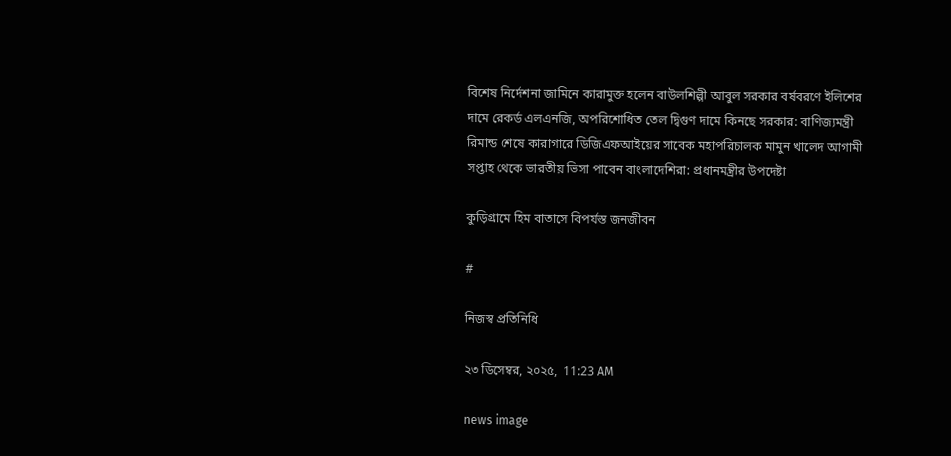বিশেষ নির্দেশনা জামিনে কারামুক্ত হলেন বাউলশিল্পী আবুল সরকার বর্ষবরণে ইলিশের দামে রেকর্ড এলএনজি, অপরিশোধিত তেল দ্বিগুণ দামে কিনছে সরকার: বাণিজ্যমন্ত্রী রিমান্ড শেষে কারাগারে ডিজিএফআইয়ের সাবেক মহাপরিচালক মামুন খালেদ আগামী সপ্তাহ থেকে ভারতীয় ভিসা পাবেন বাংলাদেশিরা: প্রধানমন্ত্রীর উপদেষ্টা

কুড়িগ্রামে হিম বাতাসে বিপর্যস্ত জনজীবন

#

নিজস্ব প্রতিনিধি

২৩ ডিসেম্বর, ২০২৫,  11:23 AM

news image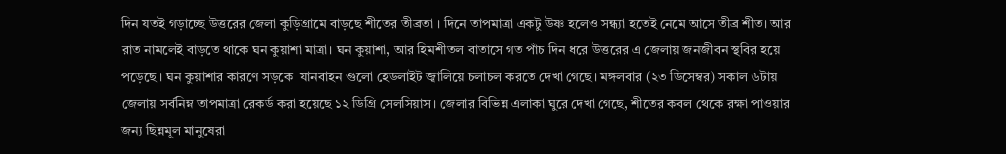দিন যতই গড়াচ্ছে উত্তরের জেলা কুড়িগ্রামে বাড়ছে শীতের তীব্রতা । দিনে তাপমাত্রা একটু উষ্ণ হলেও সন্ধ্যা হতেই নেমে আসে তীব্র শীত। আর রাত নামলেই বাড়তে থাকে ঘন কুয়াশা মাত্রা। ঘন কুয়াশা, আর হিমশীতল বাতাসে গত পাঁচ দিন ধরে উত্তরের এ জেলায় জনজীবন স্থবির হয়ে পড়েছে। ঘন কুয়াশার কারণে সড়কে  যানবাহন গুলো হেডলাইট জ্বালিয়ে চলাচল করতে দেখা গেছে। মঙ্গলবার (২৩ ডিসেম্বর) সকাল ৬টায় জেলায় সর্বনিম্ন তাপমাত্রা রেকর্ড করা হয়েছে ১২ ডিগ্রি সেলসিয়াস। জেলার বিভিন্ন এলাকা ঘুরে দেখা গেছে, শীতের কবল থেকে রক্ষা পাওয়ার জন্য ছিন্নমূল মানুষেরা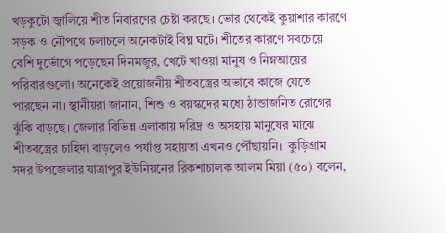খড়কুটো জ্বালিয়ে শীত নিবারণের চেষ্টা করছে। ভোর থেকেই কুয়াশার কারণে সড়ক ও নৌপথে চলাচলে অনেকটাই বিঘ্ন ঘটে। শীতের কারণে সবচেয়ে বেশি দুর্ভোগে পড়েছেন দিনমজুর, খেটে খাওয়া মানুষ ও নিম্নআয়ের পরিবারগুলো। অনেকেই প্রয়োজনীয় শীতবস্ত্রের অভাবে কাজে যেতে পারছেন না। স্থানীয়রা জানান, শিশু ও বয়স্কদের মধ্যে ঠান্ডাজনিত রোগের ঝুঁকি বাড়ছে। জেলার বিভিন্ন এলাকায় দরিদ্র ও অসহায় মানুষের মাঝে শীতবস্ত্রের চাহিদা বাড়লেও পর্যাপ্ত সহায়তা এখনও পৌঁছায়নি।  কুড়িগ্রাম সদর উপজেলার যাত্রাপুর ইউনিয়নের রিকশাচালক আলম মিয়া (৫০) বলেন,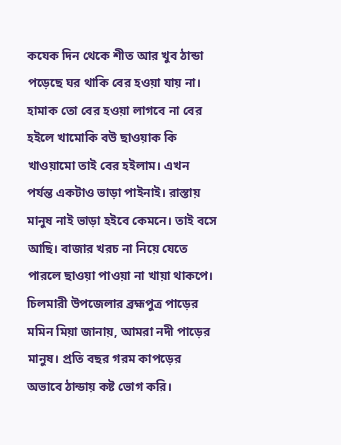কযেক দিন থেকে শীত আর খুব ঠান্ডা পড়েছে ঘর থাকি বের হওয়া যায় না। হামাক তো বের হওয়া লাগবে না বের হইলে খামোকি বউ ছাওয়াক কি খাওয়ামো তাই বের হইলাম। এখন পর্যন্ত একটাও ভাড়া পাইনাই। রাস্তায় মানুষ নাই ভাড়া হইবে কেমনে। তাই বসে আছি। বাজার খরচ না নিয়ে যেতে পারলে ছাওয়া পাওয়া না খায়া থাকপে। চিলমারী উপজেলার ব্রহ্মপুত্র পাড়ের মমিন মিয়া জানায়, আমরা নদী পাড়ের মানুষ। প্রতি বছর গরম কাপড়ের অভাবে ঠান্ডায় কষ্ট ভোগ করি।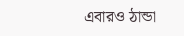এবারও ঠান্ডা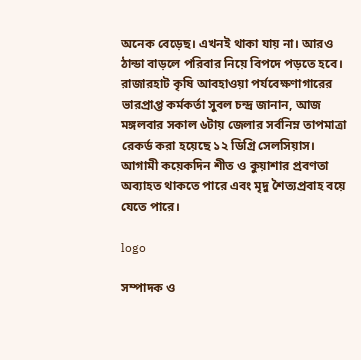অনেক বেড়েছ। এখনই থাকা যায় না। আরও ঠান্ডা বাড়লে পরিবার নিয়ে বিপদে পড়তে হবে। রাজারহাট কৃষি আবহাওয়া পর্যবেক্ষণাগারের ভারপ্রাপ্ত কর্মকর্তা সুবল চন্দ্র জানান, আজ মঙ্গলবার সকাল ৬টায় জেলার সর্বনিম্ন তাপমাত্রা রেকর্ড করা হয়েছে ১২ ডিগ্রি সেলসিয়াস। আগামী কয়েকদিন শীত ও কুয়াশার প্রবণতা অব্যাহত থাকতে পারে এবং মৃদু শৈত্যপ্রবাহ বয়ে যেতে পারে।

logo

সম্পাদক ও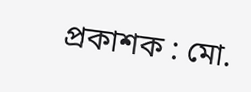প্রকাশক : মো.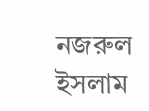নজরুল ইসলাম